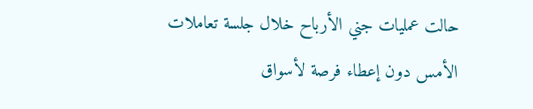حالت عمليات جني الأرباح خلال جلسة تعاملات الأمس دون إعطاء فرصة لأسواق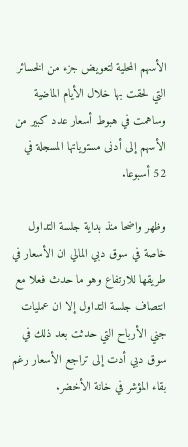الأسهم المحلية لتعويض جزء من الخسائر التي لحقت بها خلال الأيام الماضية وساهمت في هبوط أسعار عدد كبير من الأسهم إلى أدنى مستوياتها المسجلة في 52 أسبوعا.

وظهر واضحا منذ بداية جلسة التداول خاصة في سوق دبي المالي ان الأسعار في طريقها للارتفاع وهو ما حدث فعلا مع انتصاف جلسة التداول إلا ان عمليات جني الأرباح التي حدثت بعد ذلك في سوق دبي أدت إلى تراجع الأسعار رغم بقاء المؤشر في خانة الأخضر.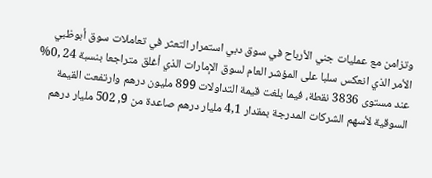وتزامن مع عمليات جني الأرباح في سوق دبي استمرار التعثر في تعاملات سوق أبوظبي الأمر الذي انعكس سلبا على المؤشر العام لسوق الإمارات الذي أغلق متراجعا بنسبة 24 ,0% عند مستوى 3836 نقطة، فيما بلغت قيمة التداولات 899 مليون درهم وارتفعت القيمة السوقية لأسهم الشركات المدرجة بمقدار 4,1 مليار درهم صاعدة من 9, 502 مليار درهم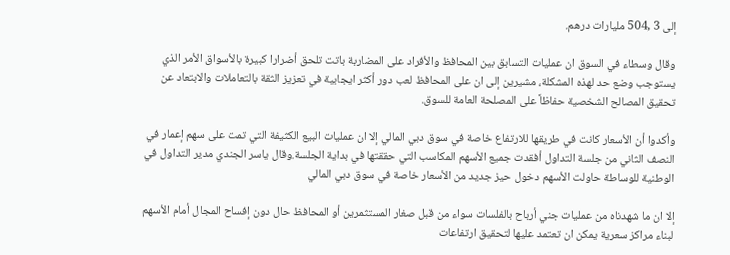إلى 3 ,504 مليارات درهم.

وقال وسطاء في السوق ان عمليات التسابق بين المحافظ والأفراد على المضاربة باتت تلحق أضرارا كبيرة بالأسواق الأمر الذي يستوجب وضع حد لهذه المشكلة، مشيرين إلى ان على المحافظ لعب دور أكثر ايجابية في تعزيز الثقة بالتعاملات والابتعاد عن تحقيق المصالح الشخصية حفاظاً على المصلحة العامة للسوق.

وأكدوا أن الأسعار كانت في طريقها للارتفاع خاصة في سوق دبي المالي إلا ان عمليات البيع الكثيفة التي تمت على سهم إعمار في النصف الثاني من جلسة التداول أفقدت جميع الأسهم المكاسب التي حققتها في بداية الجلسة.وقال ياسر الجندي مدير التداول في الوطنية للوساطة حاولت الأسهم دخول حيز جديد من الأسعار خاصة في سوق دبي المالي

إلا ان ما شهدناه من عمليات جني أرباح بالفلسات سواء من قبل صغار المستثمرين أو المحافظ حال دون إفساح المجال أمام الأسهم لبناء مراكز سعرية يمكن ان تعتمد عليها لتحقيق ارتفاعات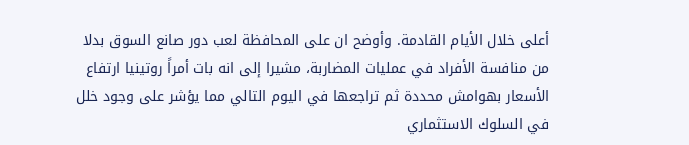أعلى خلال الأيام القادمة. وأوضح ان على المحافظة لعب دور صانع السوق بدلا من منافسة الأفراد في عمليات المضاربة، مشيرا إلى انه بات أمراً روتينيا ارتفاع الأسعار بهوامش محددة ثم تراجعها في اليوم التالي مما يؤشر على وجود خلل في السلوك الاستثماري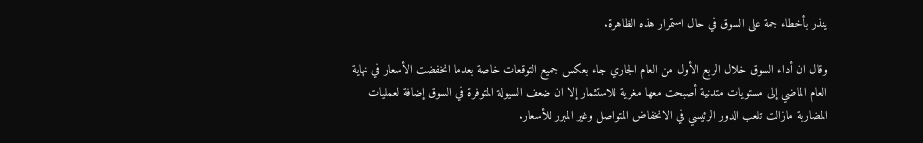ينذر بأخطاء جمة على السوق في حال استمرار هذه الظاهرة.

وقال ان أداء السوق خلال الربع الأول من العام الجاري جاء بعكس جميع التوقعات خاصة بعدما انخفضت الأسعار في نهاية العام الماضي إلى مستويات متدنية أصبحت معها مغرية للاستثمار إلا ان ضعف السيولة المتوفرة في السوق إضافة لعمليات المضاربة مازالت تلعب الدور الرئيسي في الانخفاض المتواصل وغير المبرر للأسعار.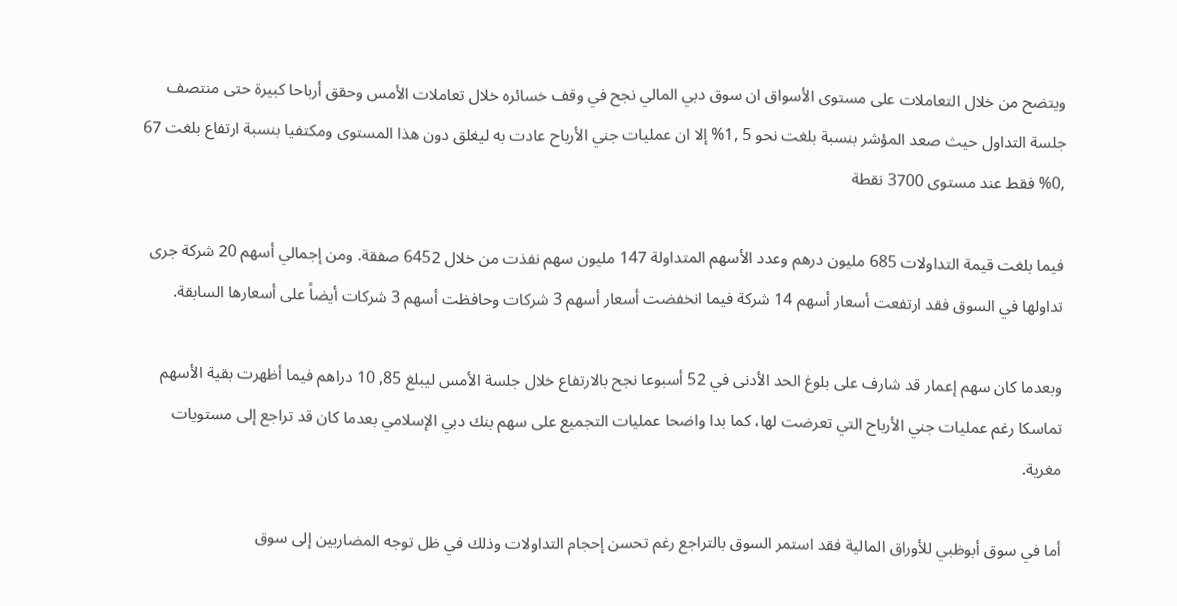ويتضح من خلال التعاملات على مستوى الأسواق ان سوق دبي المالي نجح في وقف خسائره خلال تعاملات الأمس وحقق أرباحا كبيرة حتى منتصف جلسة التداول حيث صعد المؤشر بنسبة بلغت نحو 5 ,1% إلا ان عمليات جني الأرباح عادت به ليغلق دون هذا المستوى ومكتفيا بنسبة ارتفاع بلغت 67 ,0% فقط عند مستوى 3700 نقطة

فيما بلغت قيمة التداولات 685 مليون درهم وعدد الأسهم المتداولة 147 مليون سهم نفذت من خلال 6452 صفقة. ومن إجمالي أسهم 20 شركة جرى تداولها في السوق فقد ارتفعت أسعار أسهم 14 شركة فيما انخفضت أسعار أسهم 3 شركات وحافظت أسهم 3 شركات أيضاً على أسعارها السابقة.

وبعدما كان سهم إعمار قد شارف على بلوغ الحد الأدنى في 52 أسبوعا نجح بالارتفاع خلال جلسة الأمس ليبلغ 85, 10 دراهم فيما أظهرت بقية الأسهم تماسكا رغم عمليات جني الأرباح التي تعرضت لها، كما بدا واضحا عمليات التجميع على سهم بنك دبي الإسلامي بعدما كان قد تراجع إلى مستويات مغرية.

أما في سوق أبوظبي للأوراق المالية فقد استمر السوق بالتراجع رغم تحسن إحجام التداولات وذلك في ظل توجه المضاربين إلى سوق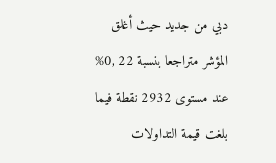دبي من جديد حيث أغلق المؤشر متراجعا بنسبة 22 ,0% عند مستوى 2932 نقطة فيما بلغت قيمة التداولات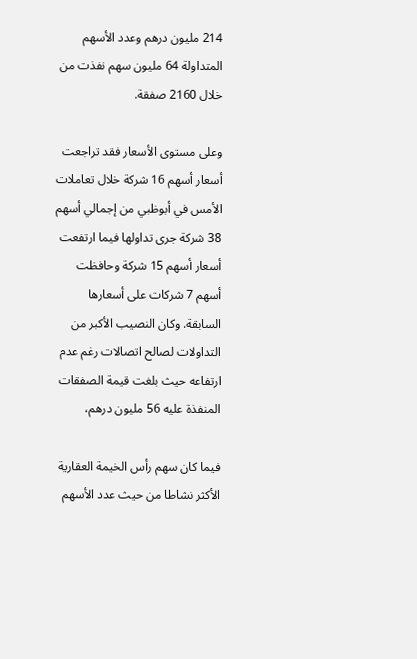214 مليون درهم وعدد الأسهم المتداولة 64 مليون سهم نفذت من خلال 2160 صفقة.

وعلى مستوى الأسعار فقد تراجعت أسعار أسهم 16 شركة خلال تعاملات الأمس في أبوظبي من إجمالي أسهم 38 شركة جرى تداولها فيما ارتفعت أسعار أسهم 15 شركة وحافظت أسهم 7 شركات على أسعارها السابقة. وكان النصيب الأكبر من التداولات لصالح اتصالات رغم عدم ارتفاعه حيث بلغت قيمة الصفقات المنفذة عليه 56 مليون درهم،

فيما كان سهم رأس الخيمة العقارية الأكثر نشاطا من حيث عدد الأسهم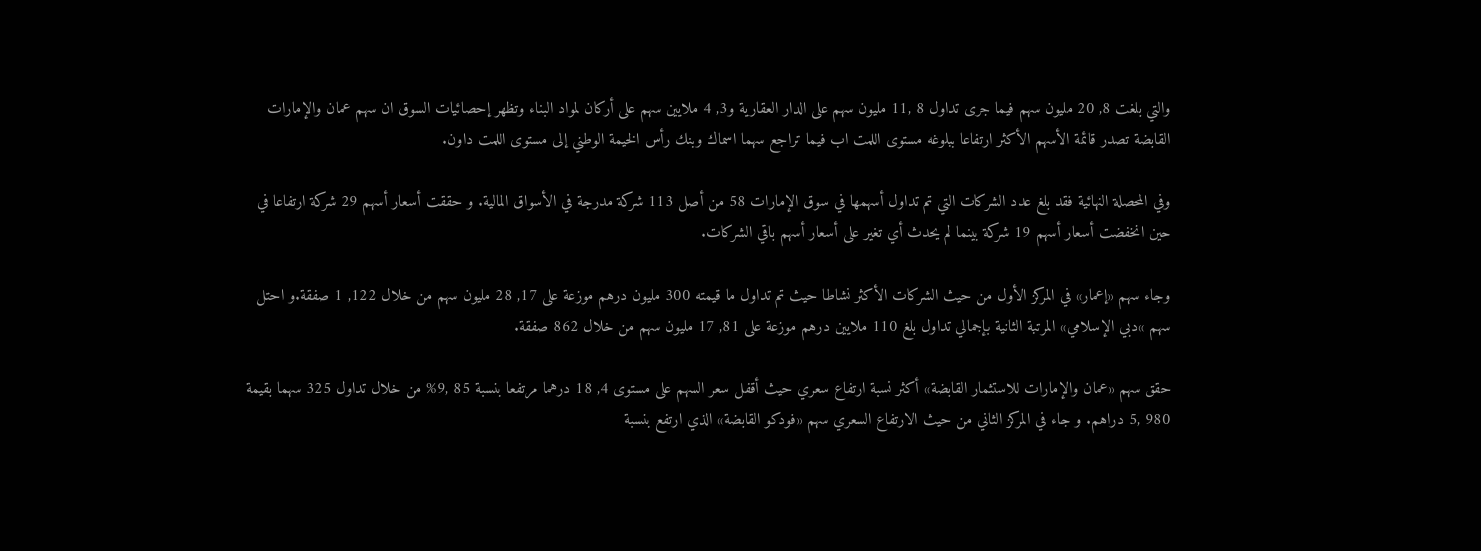والتي بلغت 8, 20 مليون سهم فيما جرى تداول 8 ,11 مليون سهم على الدار العقارية و3, 4 ملايين سهم على أركان لمواد البناء وتظهر إحصائيات السوق ان سهم عمان والإمارات القابضة تصدر قائمة الأسهم الأكثر ارتفاعا ببلوغه مستوى اللمت اب فيما تراجع سهما اسماك وبنك رأس الخيمة الوطني إلى مستوى اللمت داون.

وفي المحصلة النهائية فقد بلغ عدد الشركات التي تم تداول أسهمها في سوق الإمارات 58 من أصل 113 شركة مدرجة في الأسواق المالية. و حققت أسعار أسهم 29 شركة ارتفاعا في حين انخفضت أسعار أسهم 19 شركة بينما لم يحدث أي تغير على أسعار أسهم باقي الشركات.

وجاء سهم «إعمار» في المركز الأول من حيث الشركات الأكثر نشاطا حيث تم تداول ما قيمته 300 مليون درهم موزعة على 17, 28 مليون سهم من خلال 122, 1 صفقة.و احتل سهم »دبي الإسلامي» المرتبة الثانية بإجمالي تداول بلغ 110 ملايين درهم موزعة على 81, 17 مليون سهم من خلال 862 صفقة.

حقق سهم «عمان والإمارات للاستثمار القابضة» أكثر نسبة ارتفاع سعري حيث أقفل سعر السهم على مستوى 4, 18 درهما مرتفعا بنسبة 85 ,9% من خلال تداول 325 سهما بقيمة 980 ,5 دراهم. و جاء في المركز الثاني من حيث الارتفاع السعري سهم «فودكو القابضة» الذي ارتفع بنسبة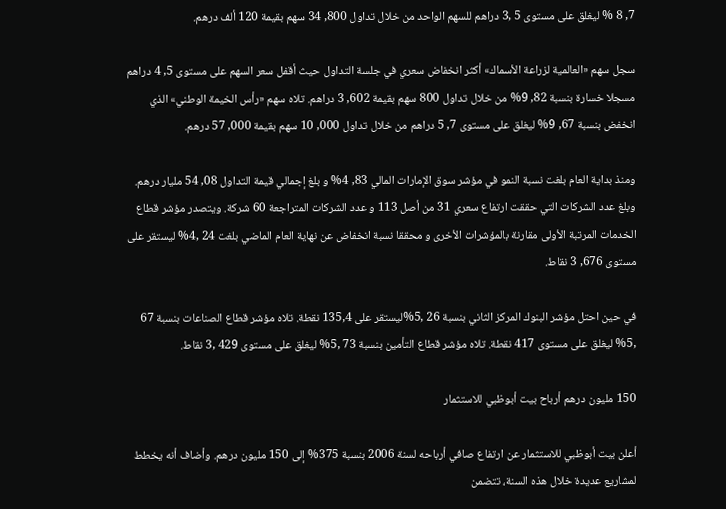7, 8 % ليغلق على مستوى 5 ,3 دراهم للسهم الواحد من خلال تداول 800, 34 سهم بقيمة 120 ألف درهم.

سجل سهم «العالمية لزراعة الأسماك» أكثر انخفاض سعري في جلسة التداول حيث أقفل سعر السهم على مستوى 5, 4 دراهم مسجلا خسارة بنسبة 82, 9% من خلال تداول 800 سهم بقيمة 602, 3 دراهم. تلاه سهم «رأس الخيمة الوطني» الذي انخفض بنسبة 67, 9% ليغلق على مستوى 7, 5 دراهم من خلال تداول 000, 10 سهم بقيمة 000, 57 درهم.

ومنذ بداية العام بلغت نسبة النمو في مؤشر سوق الإمارات المالي 83, 4% و بلغ إجمالي قيمة التداول 08, 54 مليار درهم. وبلغ عدد الشركات التي حققت ارتفاع سعري 31 من أصل 113 و عدد الشركات المتراجعة 60 شركة. ويتصدر مؤشر قطاع الخدمات المرتبة الأولى مقارنة بالمؤشرات الأخرى و محققا نسبة انخفاض عن نهاية العام الماضي بلغت 24 ,4% ليستقر على مستوى 676, 3 نقاط.

في حين احتل مؤشر البنوك المركز الثاني بنسبة 26 ,5%ليستقر على 135,4 نقطة. تلاه مؤشر قطاع الصناعات بنسبة 67 ,5% ليغلق على مستوى 417 نقطة. تلاه مؤشر قطاع التأمين بنسبة 73 ,5% ليغلق على مستوى 429 ,3 نقاط.

150 مليون درهم أرباح بيت أبوظبي للاستثمار

أعلن بيت أبوظبي للاستثمار عن ارتفاع صافي أرباحه لسنة 2006 بنسبة 375% إلى 150 مليون درهم. وأضاف أنه يخطط لمشاريع عديدة خلال هذه السنة، تتضمن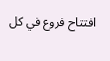افتتاح فروع في كل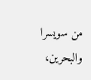من سويسرا والبحرين،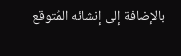بالإضافة إلى إنشائه المُتوقع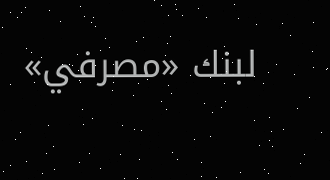لبنك «مصرفي»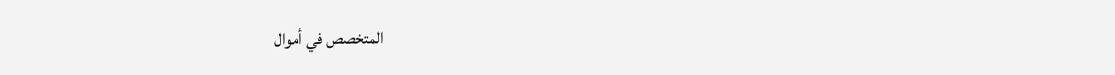المتخصص في أموال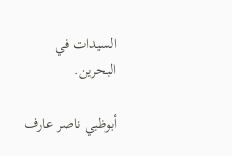السيدات في البحرين.

أبوظبي ناصر عارف